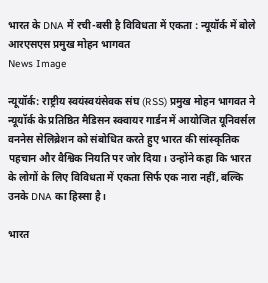भारत के DNA में रची-बसी है विविधता में एकता : न्यूयॉर्क में बोले आरएसएस प्रमुख मोहन भागवत
News Image

न्यूयॉर्क: राष्ट्रीय स्वयंस्वयंसेवक संघ (RSS) प्रमुख मोहन भागवत ने न्यूयॉर्क के प्रतिष्ठित मैडिसन स्क्वायर गार्डन में आयोजित यूनिवर्सल वननेस सेलिब्रेशन को संबोधित करते हुए भारत की सांस्कृतिक पहचान और वैश्विक नियति पर जोर दिया। उन्होंने कहा कि भारत के लोगों के लिए विविधता में एकता सिर्फ एक नारा नहीं, बल्कि उनके DNA का हिस्सा है।

भारत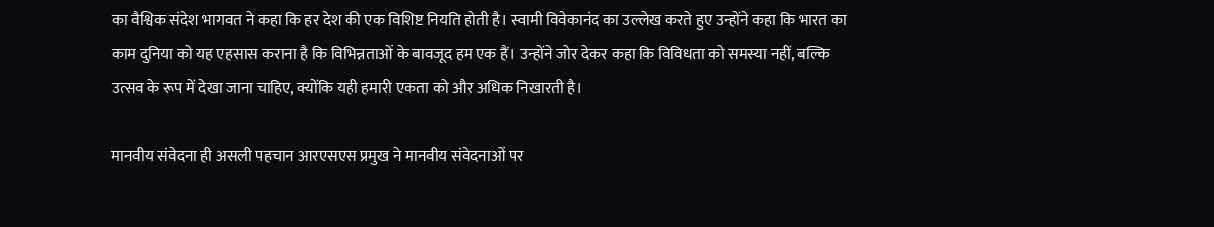का वैश्विक संदेश भागवत ने कहा कि हर देश की एक विशिष्ट नियति होती है। स्वामी विवेकानंद का उल्लेख करते हुए उन्होंने कहा कि भारत का काम दुनिया को यह एहसास कराना है कि विभिन्नताओं के बावजूद हम एक हैं। उन्होंने जोर देकर कहा कि विविधता को समस्या नहीं, बल्कि उत्सव के रूप में देखा जाना चाहिए, क्योंकि यही हमारी एकता को और अधिक निखारती है।

मानवीय संवेदना ही असली पहचान आरएसएस प्रमुख ने मानवीय संवेदनाओं पर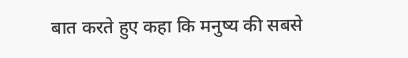बात करते हुए कहा कि मनुष्य की सबसे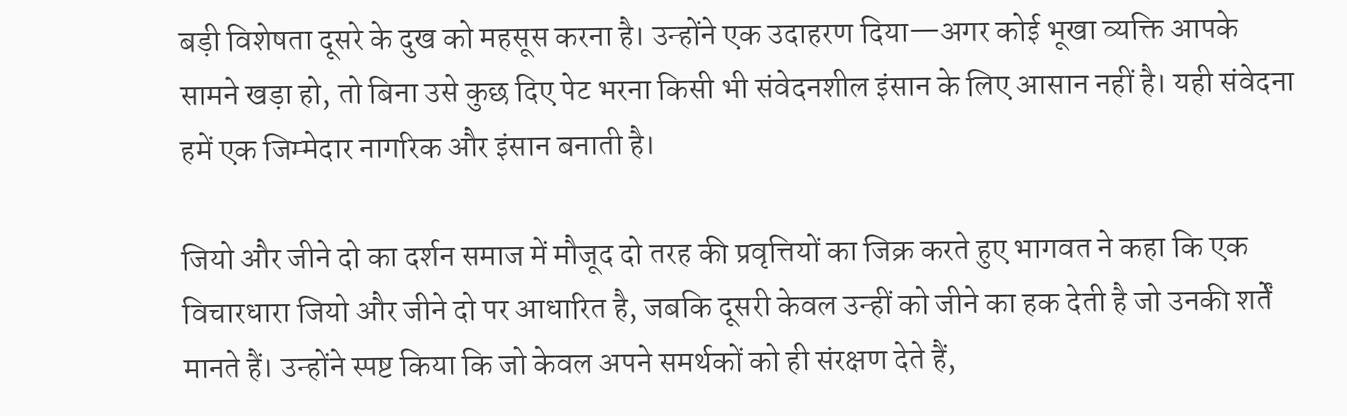बड़ी विशेषता दूसरे के दुख को महसूस करना है। उन्होंने एक उदाहरण दिया—अगर कोई भूखा व्यक्ति आपके सामने खड़ा हो, तो बिना उसे कुछ दिए पेट भरना किसी भी संवेदनशील इंसान के लिए आसान नहीं है। यही संवेदना हमें एक जिम्मेदार नागरिक और इंसान बनाती है।

जियो और जीने दो का दर्शन समाज में मौजूद दो तरह की प्रवृत्तियों का जिक्र करते हुए भागवत ने कहा कि एक विचारधारा जियो और जीने दो पर आधारित है, जबकि दूसरी केवल उन्हीं को जीने का हक देती है जो उनकी शर्तें मानते हैं। उन्होंने स्पष्ट किया कि जो केवल अपने समर्थकों को ही संरक्षण देते हैं,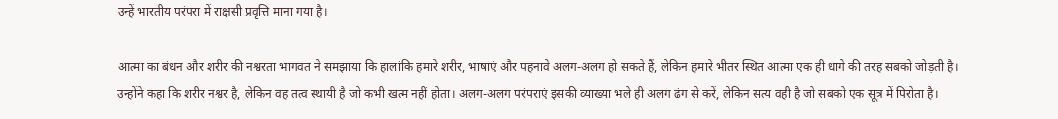उन्हें भारतीय परंपरा में राक्षसी प्रवृत्ति माना गया है।

आत्मा का बंधन और शरीर की नश्वरता भागवत ने समझाया कि हालांकि हमारे शरीर, भाषाएं और पहनावे अलग-अलग हो सकते हैं, लेकिन हमारे भीतर स्थित आत्मा एक ही धागे की तरह सबको जोड़ती है। उन्होंने कहा कि शरीर नश्वर है, लेकिन वह तत्व स्थायी है जो कभी खत्म नहीं होता। अलग-अलग परंपराएं इसकी व्याख्या भले ही अलग ढंग से करें, लेकिन सत्य वही है जो सबको एक सूत्र में पिरोता है।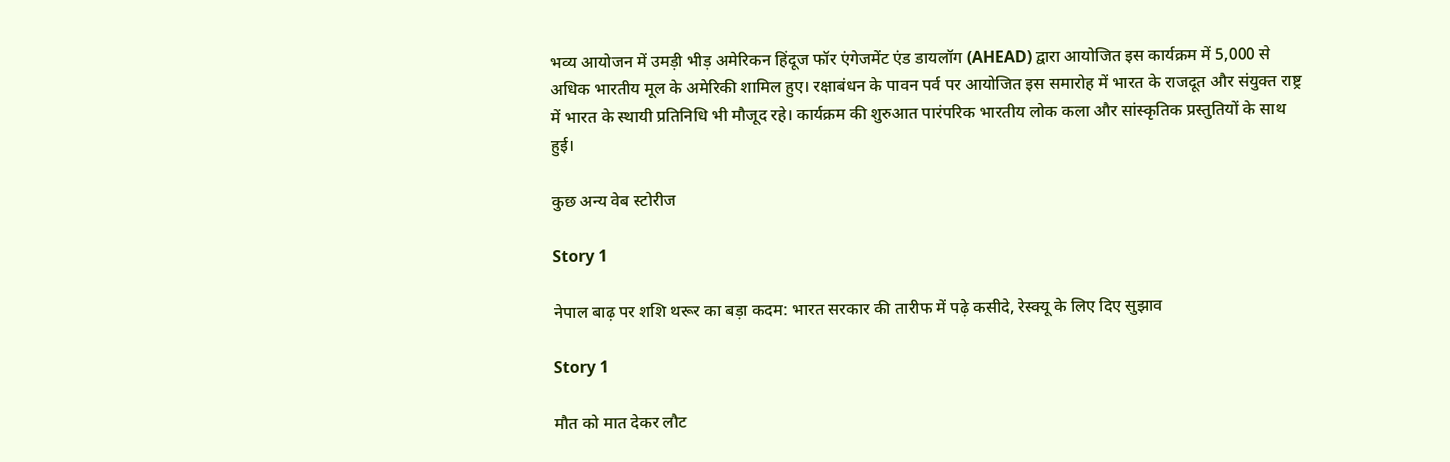भव्य आयोजन में उमड़ी भीड़ अमेरिकन हिंदूज फॉर एंगेजमेंट एंड डायलॉग (AHEAD) द्वारा आयोजित इस कार्यक्रम में 5,000 से अधिक भारतीय मूल के अमेरिकी शामिल हुए। रक्षाबंधन के पावन पर्व पर आयोजित इस समारोह में भारत के राजदूत और संयुक्त राष्ट्र में भारत के स्थायी प्रतिनिधि भी मौजूद रहे। कार्यक्रम की शुरुआत पारंपरिक भारतीय लोक कला और सांस्कृतिक प्रस्तुतियों के साथ हुई।

कुछ अन्य वेब स्टोरीज

Story 1

नेपाल बाढ़ पर शशि थरूर का बड़ा कदम: भारत सरकार की तारीफ में पढ़े कसीदे, रेस्क्यू के लिए दिए सुझाव

Story 1

मौत को मात देकर लौट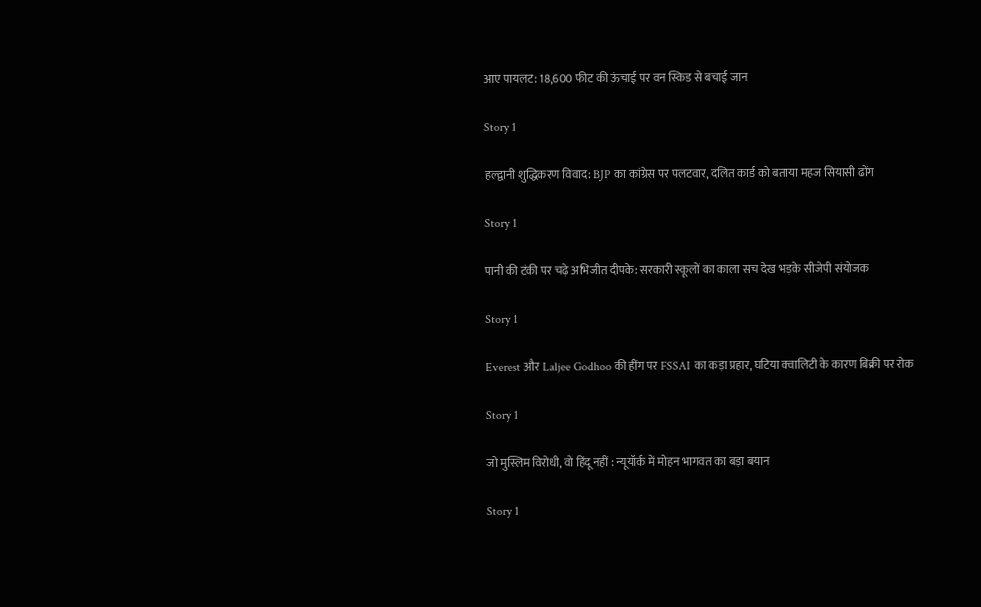आए पायलट: 18,600 फीट की ऊंचाई पर वन स्किड से बचाई जान

Story 1

हल्द्वानी शुद्धिकरण विवाद: BJP का कांग्रेस पर पलटवार, दलित कार्ड को बताया महज सियासी ढोंग

Story 1

पानी की टंकी पर चढ़े अभिजीत दीपके: सरकारी स्कूलों का काला सच देख भड़के सीजेपी संयोजक

Story 1

Everest और Laljee Godhoo की हींग पर FSSAI का कड़ा प्रहार, घटिया क्वालिटी के कारण बिक्री पर रोक

Story 1

जो मुस्लिम विरोधी, वो हिंदू नहीं : न्यूयॉर्क में मोहन भागवत का बड़ा बयान

Story 1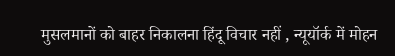मुसलमानों को बाहर निकालना हिंदू विचार नहीं , न्यूयॉर्क में मोहन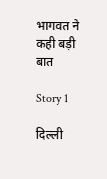भागवत ने कही बड़ी बात

Story 1

दिल्ली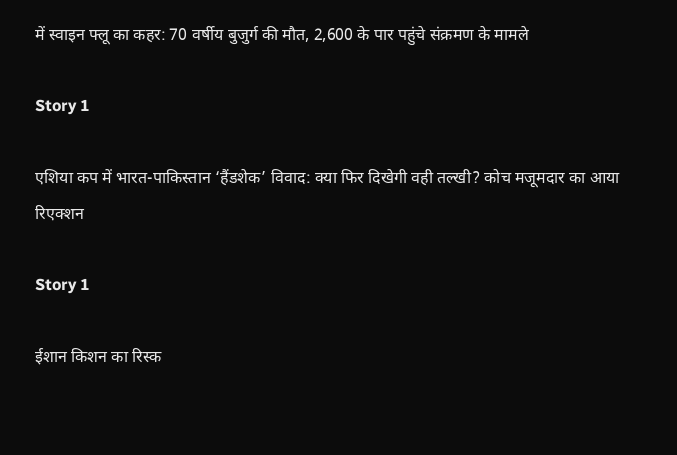में स्वाइन फ्लू का कहर: 70 वर्षीय बुजुर्ग की मौत, 2,600 के पार पहुंचे संक्रमण के मामले

Story 1

एशिया कप में भारत-पाकिस्तान ‘हैंडशेक’ विवाद: क्या फिर दिखेगी वही तल्खी? कोच मजूमदार का आया रिएक्शन

Story 1

ईशान किशन का रिस्क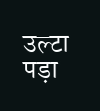उल्टा पड़ा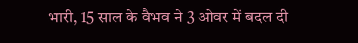भारी, 15 साल के वैभव ने 3 ओवर में बदल दी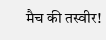मैच की तस्वीर!